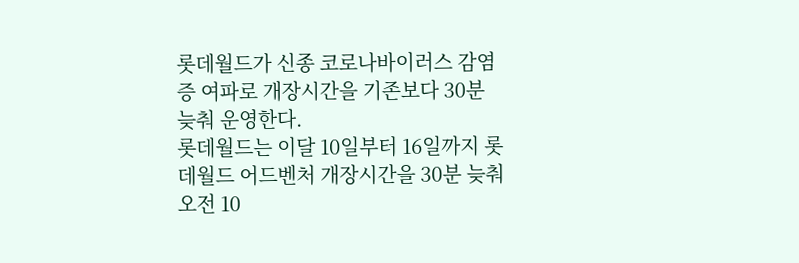롯데월드가 신종 코로나바이러스 감염증 여파로 개장시간을 기존보다 30분 늦춰 운영한다.
롯데월드는 이달 10일부터 16일까지 롯데월드 어드벤처 개장시간을 30분 늦춰 오전 10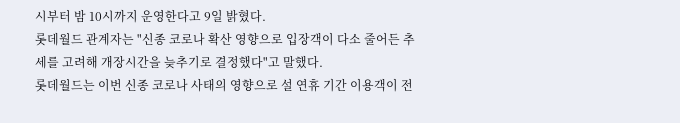시부터 밤 10시까지 운영한다고 9일 밝혔다.
롯데월드 관계자는 "신종 코로나 확산 영향으로 입장객이 다소 줄어든 추세를 고려해 개장시간을 늦추기로 결정했다"고 말했다.
롯데월드는 이번 신종 코로나 사태의 영향으로 설 연휴 기간 이용객이 전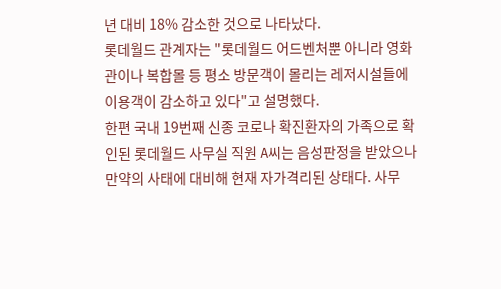년 대비 18% 감소한 것으로 나타났다.
롯데월드 관계자는 "롯데월드 어드벤처뿐 아니라 영화관이나 복합몰 등 평소 방문객이 몰리는 레저시설들에 이용객이 감소하고 있다"고 설명했다.
한편 국내 19번째 신종 코로나 확진환자의 가족으로 확인된 롯데월드 사무실 직원 A씨는 음성판정을 받았으나 만약의 사태에 대비해 현재 자가격리된 상태다. 사무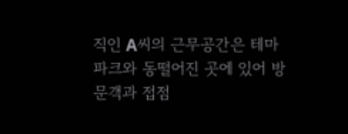직인 A씨의 근무공간은 테마파크와 동떨어진 곳에 있어 방문객과 접점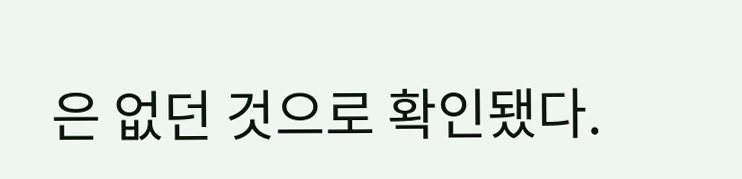은 없던 것으로 확인됐다.